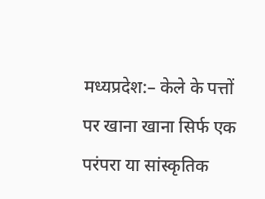मध्यप्रदेश:– केले के पत्तों पर खाना खाना सिर्फ एक परंपरा या सांस्कृतिक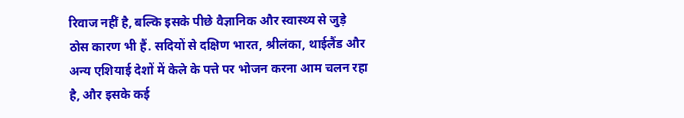रिवाज नहीं है, बल्कि इसके पीछे वैज्ञानिक और स्वास्थ्य से जुड़े ठोस कारण भी हैं. सदियों से दक्षिण भारत, श्रीलंका, थाईलैंड और अन्य एशियाई देशों में केले के पत्ते पर भोजन करना आम चलन रहा है, और इसके कई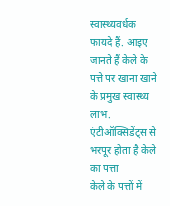स्वास्थ्यवर्धक फायदे हैं. आइए जानते हैं केले के पत्ते पर खाना खाने के प्रमुख स्वास्थ्य लाभ.
एंटीऑक्सिडेंट्स से भरपूर होता है केले का पत्ता
केले के पत्तों में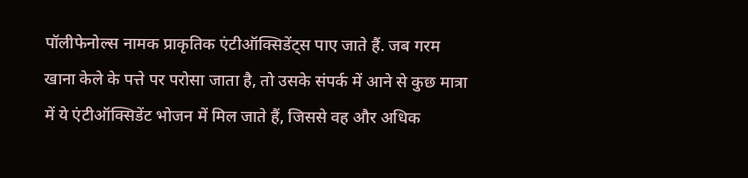पॉलीफेनोल्स नामक प्राकृतिक एंटीऑक्सिडेंट्स पाए जाते हैं. जब गरम खाना केले के पत्ते पर परोसा जाता है, तो उसके संपर्क में आने से कुछ मात्रा में ये एंटीऑक्सिडेंट भोजन में मिल जाते हैं, जिससे वह और अधिक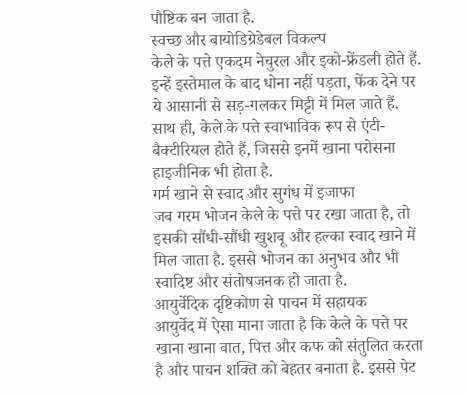पौष्टिक बन जाता है.
स्वच्छ और बायोडिग्रेडेबल विकल्प
केले के पत्ते एकदम नेचुरल और इको-फ्रेंडली होते हैं. इन्हें इस्तेमाल के बाद धोना नहीं पड़ता, फेंक देने पर ये आसानी से सड़-गलकर मिट्टी में मिल जाते हैं. साथ ही, केले के पत्ते स्वाभाविक रूप से एंटी-बैक्टीरियल होते हैं, जिससे इनमें खाना परोसना हाइजीनिक भी होता है.
गर्म खाने से स्वाद और सुगंध में इजाफा
जब गरम भोजन केले के पत्ते पर रखा जाता है, तो इसकी सौंधी-सौंधी खुशबू और हल्का स्वाद खाने में मिल जाता है. इससे भोजन का अनुभव और भी स्वादिष्ट और संतोषजनक हो जाता है.
आयुर्वेदिक दृष्टिकोण से पाचन में सहायक
आयुर्वेद में ऐसा माना जाता है कि केले के पत्ते पर खाना खाना वात, पित्त और कफ को संतुलित करता है और पाचन शक्ति को बेहतर बनाता है. इससे पेट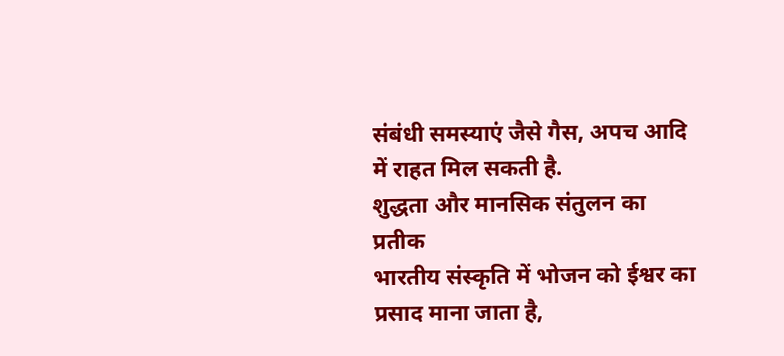संबंधी समस्याएं जैसे गैस, अपच आदि में राहत मिल सकती है.
शुद्धता और मानसिक संतुलन का प्रतीक
भारतीय संस्कृति में भोजन को ईश्वर का प्रसाद माना जाता है,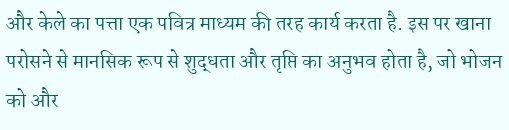और केले का पत्ता एक पवित्र माध्यम की तरह कार्य करता है. इस पर खाना परोसने से मानसिक रूप से शुद्धता और तृप्ति का अनुभव होता है, जो भोजन को और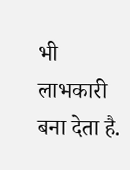भी लाभकारी बना देता है.